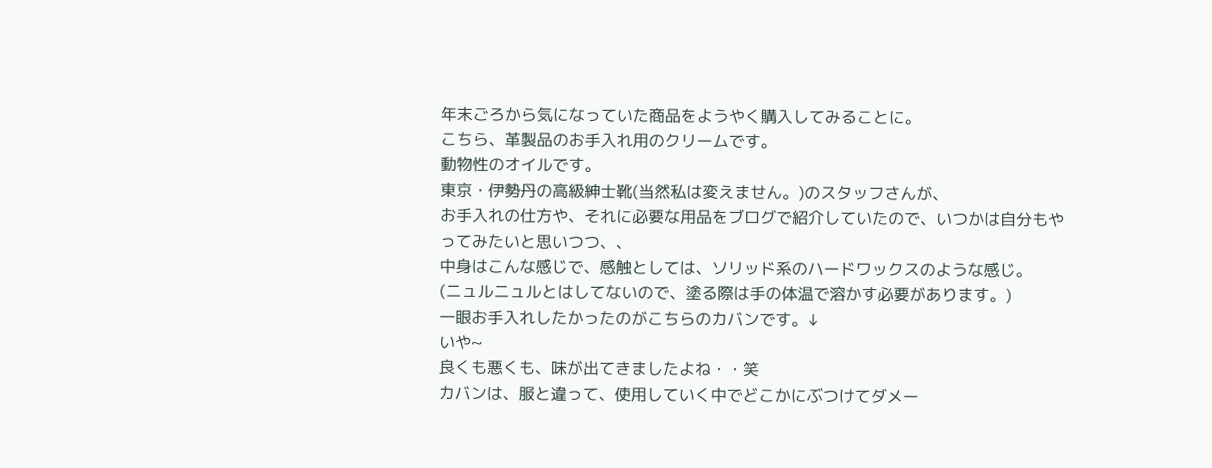年末ごろから気になっていた商品をようやく購入してみることに。
こちら、革製品のお手入れ用のクリームです。
動物性のオイルです。
東京・伊勢丹の高級紳士靴(当然私は変えません。)のスタッフさんが、
お手入れの仕方や、それに必要な用品をブログで紹介していたので、いつかは自分もやってみたいと思いつつ、、
中身はこんな感じで、感触としては、ソリッド系のハードワックスのような感じ。
(ニュルニュルとはしてないので、塗る際は手の体温で溶かす必要があります。)
一眼お手入れしたかったのがこちらのカバンです。↓
いや~
良くも悪くも、味が出てきましたよね・・笑
カバンは、服と違って、使用していく中でどこかにぶつけてダメー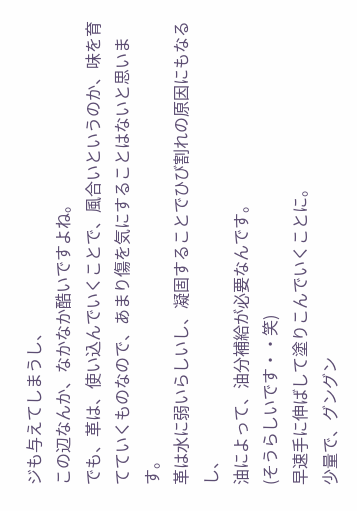ジも与えてしまうし、
この辺なんか、なかなか酷いですよね。
でも、革は、使い込んでいくことで、風合いというのか、味を育てていくものなので、あまり傷を気にすることはないと思います。
革は水に弱いらしいし、凝固することでひび割れの原因にもなるし、
油によって、油分補給が必要なんです。
(そうらしいです・・笑)
早速手に伸ばして塗りこんでいくことに。
少量で、グングン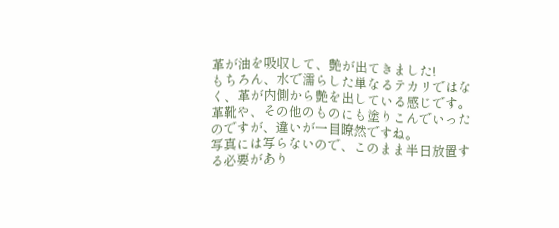革が油を吸収して、艶が出てきました!
もちろん、水で濡らした単なるテカリではなく、革が内側から艶を出している感じです。
革靴や、その他のものにも塗りこんでいったのですが、違いが一目瞭然ですね。
写真には写らないので、このまま半日放置する必要があり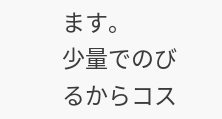ます。
少量でのびるからコス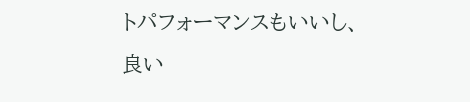トパフォーマンスもいいし、
良い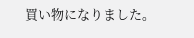買い物になりました。